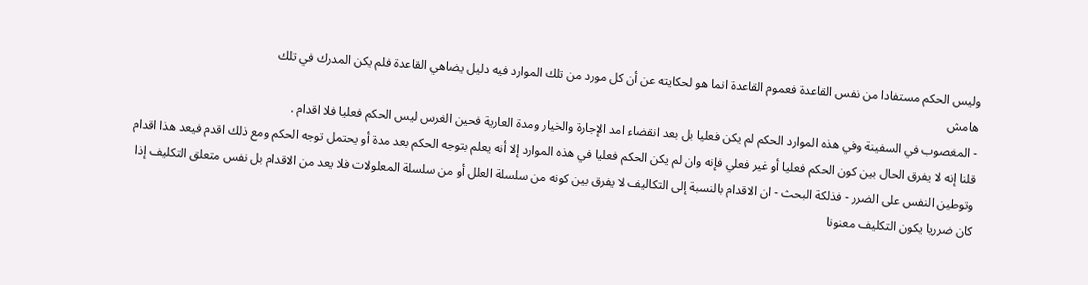وليس الحكم مستفادا من نفس القاعدة فعموم القاعدة انما هو لحكايته عن أن كل مورد من تلك الموارد فيه دليل يضاهي القاعدة فلم يكن المدرك في تلك
هامش
- المغصوب في السفينة وفي هذه الموارد الحكم لم يكن فعليا بل بعد انقضاء امد الإجارة والخيار ومدة العارية فحين الغرس ليس الحكم فعليا فلا اقدام .
قلنا إنه لا يفرق الحال بين كون الحكم فعليا أو غير فعلي فإنه وان لم يكن الحكم فعليا في هذه الموارد إلا أنه يعلم بتوجه الحكم بعد مدة أو يحتمل توجه الحكم ومع ذلك اقدم فيعد هذا اقدام وتوطين النفس على الضرر - فذلكة البحث - ان الاقدام بالنسبة إلى التكاليف لا يفرق بين كونه من سلسلة العلل أو من سلسلة المعلولات فلا يعد من الاقدام بل نفس متعلق التكليف إذا كان ضرريا يكون التكليف معنونا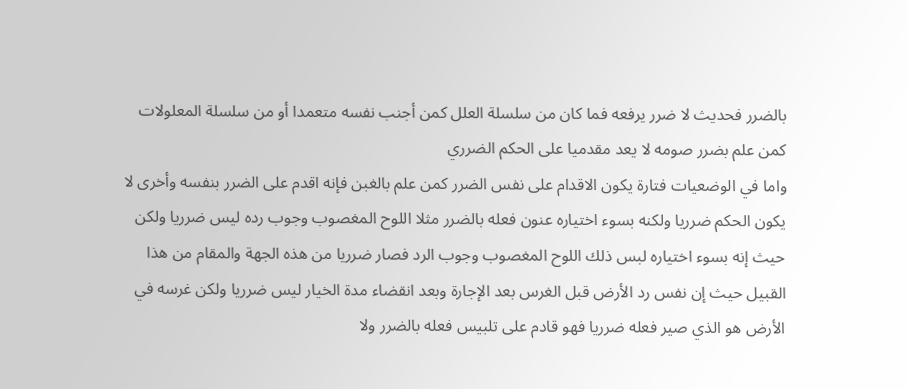بالضرر فحديث لا ضرر يرفعه فما كان من سلسلة العلل كمن أجنب نفسه متعمدا أو من سلسلة المعلولات كمن علم بضرر صومه لا يعد مقدميا على الحكم الضرري
واما في الوضعيات فتارة يكون الاقدام على نفس الضرر كمن علم بالغبن فإنه اقدم على الضرر بنفسه وأخرى لا يكون الحكم ضرريا ولكنه بسوء اختياره عنون فعله بالضرر مثلا اللوح المغصوب وجوب رده ليس ضرريا ولكن حيث إنه بسوء اختياره لبس ذلك اللوح المغصوب وجوب الرد فصار ضرريا من هذه الجهة والمقام من هذا القبيل حيث إن نفس رد الأرض قبل الغرس بعد الإجارة وبعد انقضاء مدة الخيار ليس ضرريا ولكن غرسه في الأرض هو الذي صير فعله ضرريا فهو قادم على تلبيس فعله بالضرر ولا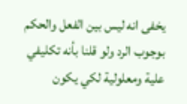يخفى انه ليس بين الفعل والحكم بوجوب الرد ولو قلنا بأنه تكليفي علية ومعلولية لكي يكون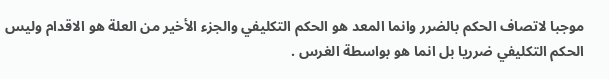موجبا لاتصاف الحكم بالضرر وانما المعد هو الحكم التكليفي والجزء الأخير من العلة هو الاقدام وليس الحكم التكليفي ضرريا بل انما هو بواسطة الغرس .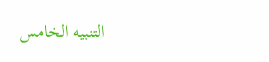التنبيه الخامس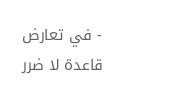- في تعارض قاعدة لا ضرر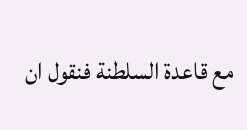مع قاعدة السلطنة فنقول ان